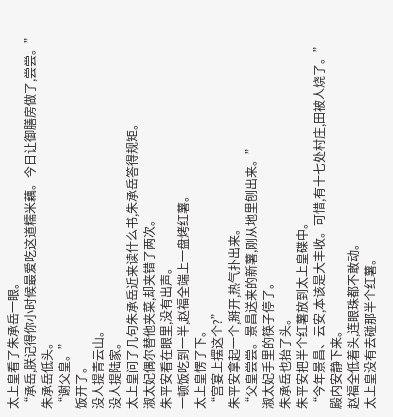太上皇看了朱承岳一眼。
“承岳,朕记得你小时候最爱吃这道糯米藕。今日让御膳房做了,尝尝。”
朱承岳低头。
“谢父皇。”
饭开了。
没人提青云山。
没人提陆家。
太上皇问了几句朱承岳近来读什么书,朱承岳答得规矩。
淑太妃偶尔替他夹菜,却夹错了两次。
朱平安看在眼里,没有出声。
一顿饭吃到一半,赵福全端上一盘烤红薯。
太上皇愣了下。
“宫宴上摆这个?”
朱平安拿起一个,掰开,热气扑出来。
“父皇尝尝。景昌送来的新薯,刚从地里刨出来。”
淑太妃手里的筷子停了。
朱承岳也抬了头。
朱平安把半个红薯放到太上皇碟中。
“今年景昌、云安,本该是大丰收。可惜,有十七处村庄,田被人烧了。”
殿内安静下来。
赵福全低着头,连眼珠都不敢动。
太上皇没有去碰那半个红薯。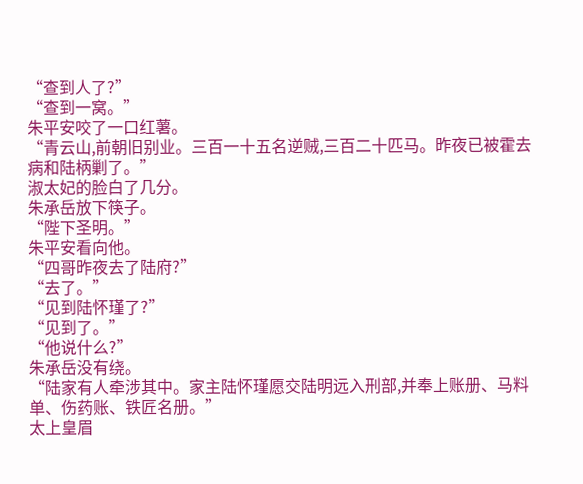“查到人了?”
“查到一窝。”
朱平安咬了一口红薯。
“青云山,前朝旧别业。三百一十五名逆贼,三百二十匹马。昨夜已被霍去病和陆柄剿了。”
淑太妃的脸白了几分。
朱承岳放下筷子。
“陛下圣明。”
朱平安看向他。
“四哥昨夜去了陆府?”
“去了。”
“见到陆怀瑾了?”
“见到了。”
“他说什么?”
朱承岳没有绕。
“陆家有人牵涉其中。家主陆怀瑾愿交陆明远入刑部,并奉上账册、马料单、伤药账、铁匠名册。”
太上皇眉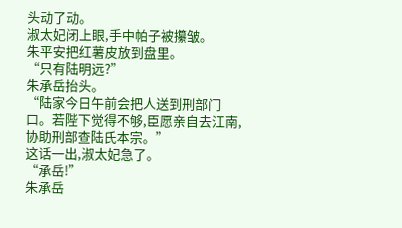头动了动。
淑太妃闭上眼,手中帕子被攥皱。
朱平安把红薯皮放到盘里。
“只有陆明远?”
朱承岳抬头。
“陆家今日午前会把人送到刑部门口。若陛下觉得不够,臣愿亲自去江南,协助刑部查陆氏本宗。”
这话一出,淑太妃急了。
“承岳!”
朱承岳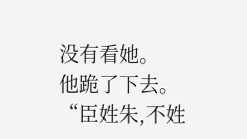没有看她。
他跪了下去。
“臣姓朱,不姓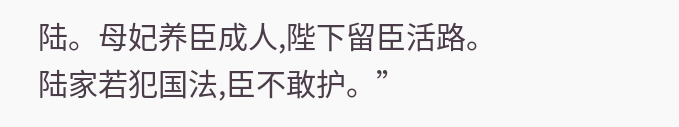陆。母妃养臣成人,陛下留臣活路。陆家若犯国法,臣不敢护。”